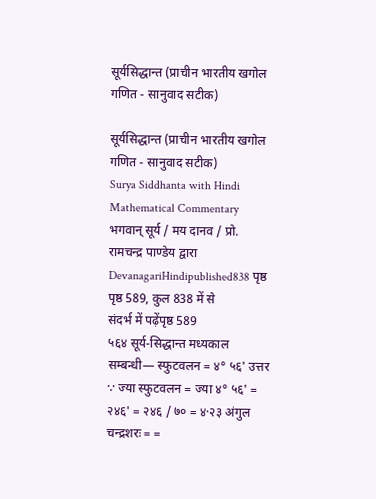सूर्यसिद्धान्त (प्राचीन भारतीय खगोल गणित - सानुवाद सटीक)

सूर्यसिद्धान्त (प्राचीन भारतीय खगोल गणित - सानुवाद सटीक)
Surya Siddhanta with Hindi Mathematical Commentary
भगवान् सूर्य / मय दानव / प्रो. रामचन्द्र पाण्डेय द्वारा
DevanagariHindipublished838 पृष्ठ
पृष्ठ 589, कुल 838 में से
संदर्भ में पढ़ेंपृष्ठ 589
५६४ सूर्य-सिद्धान्त मध्यकाल सम्बन्धी— स्फुटवलन = ४° ५६' उत्तर ∵ ज्या स्फुटवलन = ज्या ४° ५६' = २४६' = २४६ / ७० = ४·२३ अंगुल चन्द्रशरः = =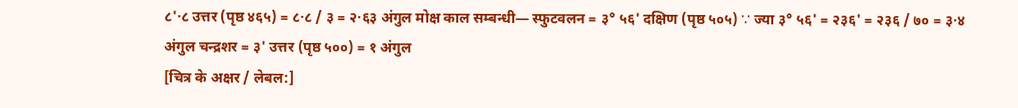८'·८ उत्तर (पृष्ठ ४६५) = ८·८ / ३ = २·६३ अंगुल मोक्ष काल सम्बन्धी— स्फुटवलन = ३° ५६' दक्षिण (पृष्ठ ५०५) ∵ ज्या ३° ५६' = २३६' = २३६ / ७० = ३·४ अंगुल चन्द्रशर = ३' उत्तर (पृष्ठ ५००) = १ अंगुल
[चित्र के अक्षर / लेबल:]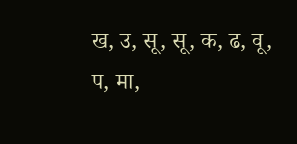ख, उ, सू, सू, क, ढ, वू, प, मा,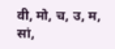वी, मो, च, उ, म, सां,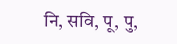नि, सवि, पू, पु,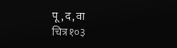पू, द, वा
चित्र १०३